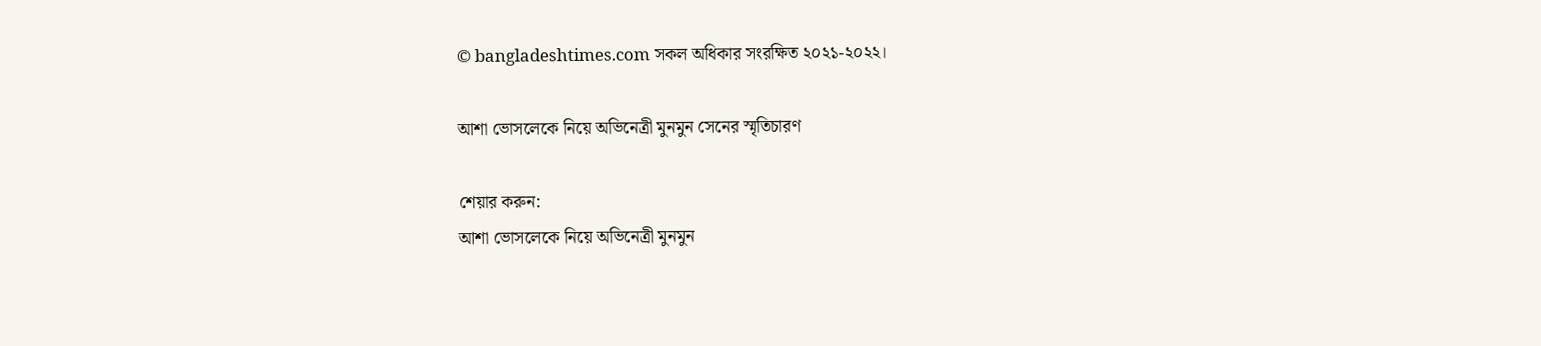© bangladeshtimes.com সকল অধিকার সংরক্ষিত ২০২১-২০২২।

আশা ভোসলেকে নিয়ে অভিনেত্রী মুনমুন সেনের স্মৃতিচারণ

শেয়ার করুন:
আশা ভোসলেকে নিয়ে অভিনেত্রী মুনমুন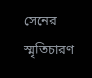সেনের স্মৃতিচারণ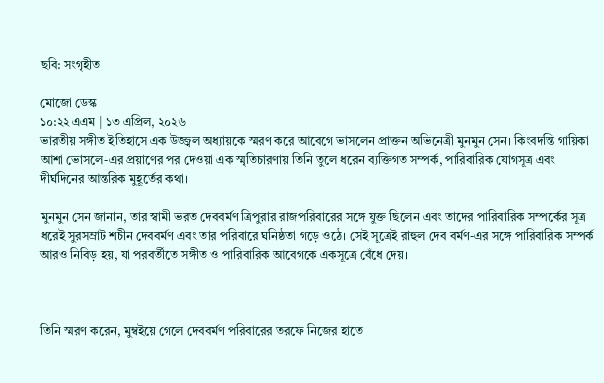ছবি: সংগৃহীত

মোজো ডেস্ক
১০:২২ এএম | ১৩ এপ্রিল, ২০২৬
ভারতীয় সঙ্গীত ইতিহাসে এক উজ্জ্বল অধ্যায়কে স্মরণ করে আবেগে ভাসলেন প্রাক্তন অভিনেত্রী মুনমুন সেন। কিংবদন্তি গায়িকা আশা ভোসলে-এর প্রয়াণের পর দেওয়া এক স্মৃতিচারণায় তিনি তুলে ধরেন ব্যক্তিগত সম্পর্ক, পারিবারিক যোগসূত্র এবং দীর্ঘদিনের আন্তরিক মুহূর্তের কথা।

মুনমুন সেন জানান, তার স্বামী ভরত দেববর্মণ ত্রিপুরার রাজপরিবারের সঙ্গে যুক্ত ছিলেন এবং তাদের পারিবারিক সম্পর্কের সূত্র ধরেই সুরসম্রাট শচীন দেববর্মণ এবং তার পরিবারে ঘনিষ্ঠতা গড়ে ওঠে। সেই সূত্রেই রাহুল দেব বর্মণ-এর সঙ্গে পারিবারিক সম্পর্ক আরও নিবিড় হয়, যা পরবর্তীতে সঙ্গীত ও পারিবারিক আবেগকে একসূত্রে বেঁধে দেয়।



তিনি স্মরণ করেন, মুম্বইয়ে গেলে দেববর্মণ পরিবারের তরফে নিজের হাতে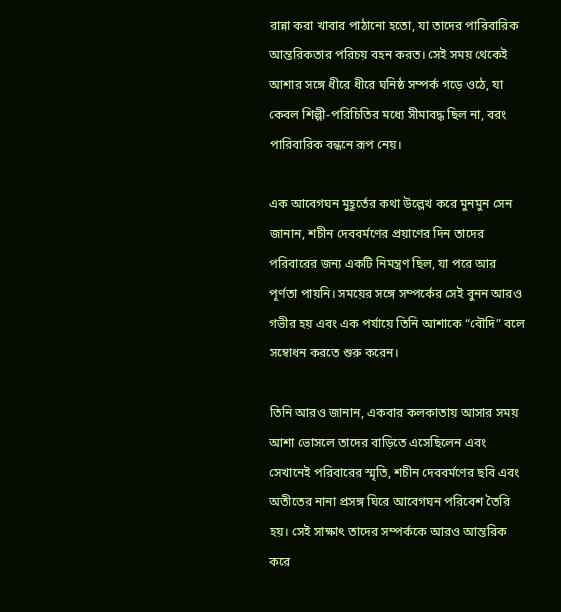রান্না করা খাবার পাঠানো হতো, যা তাদের পারিবারিক আন্তরিকতার পরিচয় বহন করত। সেই সময় থেকেই আশার সঙ্গে ধীরে ধীরে ঘনিষ্ঠ সম্পর্ক গড়ে ওঠে, যা কেবল শিল্পী-পরিচিতির মধ্যে সীমাবদ্ধ ছিল না, বরং পারিবারিক বন্ধনে রূপ নেয়।

এক আবেগঘন মুহূর্তের কথা উল্লেখ করে মুনমুন সেন জানান, শচীন দেববর্মণের প্রয়াণের দিন তাদের পরিবারের জন্য একটি নিমন্ত্রণ ছিল, যা পরে আর পূর্ণতা পায়নি। সময়ের সঙ্গে সম্পর্কের সেই বুনন আরও গভীর হয় এবং এক পর্যায়ে তিনি আশাকে “বৌদি” বলে সম্বোধন করতে শুরু করেন।

তিনি আরও জানান, একবার কলকাতায় আসার সময় আশা ভোসলে তাদের বাড়িতে এসেছিলেন এবং সেখানেই পরিবারের স্মৃতি, শচীন দেববর্মণের ছবি এবং অতীতের নানা প্রসঙ্গ ঘিরে আবেগঘন পরিবেশ তৈরি হয়। সেই সাক্ষাৎ তাদের সম্পর্ককে আরও আন্তরিক করে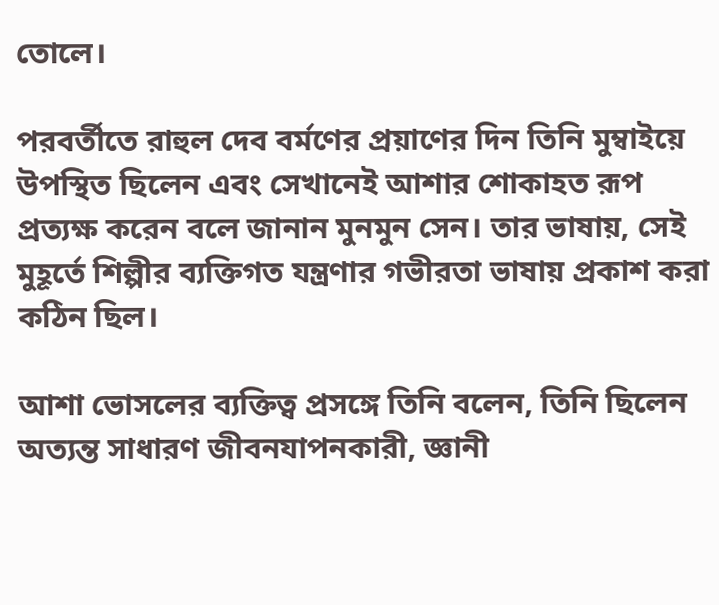তোলে।

পরবর্তীতে রাহুল দেব বর্মণের প্রয়াণের দিন তিনি মুম্বাইয়ে উপস্থিত ছিলেন এবং সেখানেই আশার শোকাহত রূপ প্রত্যক্ষ করেন বলে জানান মুনমুন সেন। তার ভাষায়, সেই মুহূর্তে শিল্পীর ব্যক্তিগত যন্ত্রণার গভীরতা ভাষায় প্রকাশ করা কঠিন ছিল।

আশা ভোসলের ব্যক্তিত্ব প্রসঙ্গে তিনি বলেন, তিনি ছিলেন অত্যন্ত সাধারণ জীবনযাপনকারী, জ্ঞানী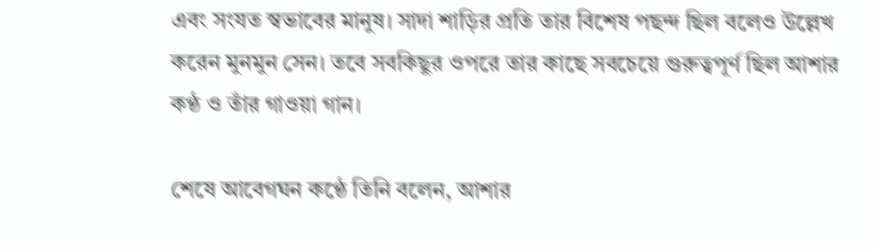এবং সংযত স্বভাবের মানুষ। সাদা শাড়ির প্রতি তার বিশেষ পছন্দ ছিল বলেও উল্লেখ করেন মুনমুন সেন। তবে সবকিছুর ওপরে তার কাছে সবচেয়ে গুরুত্বপূর্ণ ছিল আশার কণ্ঠ ও তাঁর গাওয়া গান।

শেষে আবেগঘন কণ্ঠে তিনি বলেন, আশার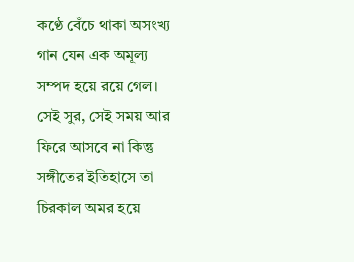কণ্ঠে বেঁচে থাকা অসংখ্য গান যেন এক অমূল্য সম্পদ হয়ে রয়ে গেল। সেই সুর, সেই সময় আর ফিরে আসবে না কিন্তু সঙ্গীতের ইতিহাসে তা চিরকাল অমর হয়ে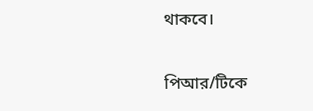থাকবে।

পিআর/টিকে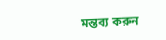মন্তব্য করুন